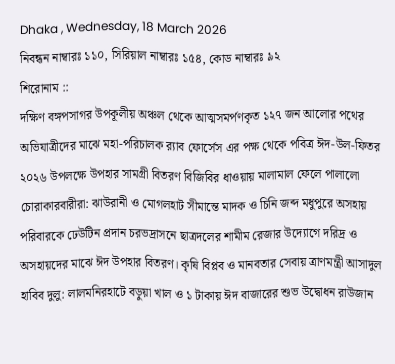Dhaka , Wednesday, 18 March 2026
নিবন্ধন নাম্বারঃ ১১০, সিরিয়াল নাম্বারঃ ১৫৪, কোড নাম্বারঃ ৯২
শিরোনাম ::
দক্ষিণ বঙ্গপসাগর উপকূলীয় অঞ্চল থেকে আত্মসমর্পণকৃত ১২৭ জন আলোর পথের অভিযাত্রীদের মাঝে মহা-পরিচালক র‌্যাব ফোর্সেস এর পক্ষ থেকে পবিত্র ঈদ-উল-ফিতর ২০২৬ উপলক্ষে উপহার সামগ্রী বিতরণ বিজিবির ধাওয়ায় মালামাল ফেলে পালালো চোরাকারবারীরা: ঝাউরানী ও মোগলহাট সীমান্তে মাদক ও চিনি জব্দ মধুপুরে অসহায় পরিবারকে ঢেউটিন প্রদান চরভদ্রাসনে ছাত্রদলের শামীম রেজার উদ্যোগে দরিদ্র ও অসহায়দের মাঝে ঈদ উপহার বিতরণ। কৃষি বিপ্লব ও মানবতার সেবায় ত্রাণমন্ত্রী আসাদুল হাবিব দুলু: লালমনিরহাটে বড়ুয়া খাল ও ১ টাকায় ঈদ বাজারের শুভ উদ্বোধন রাউজান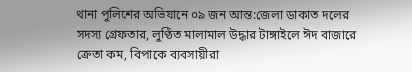থানা পুলিশের অভিযানে ০৯ জন আন্ত:জেলা ডাকাত দলের সদস্য গ্রেফতার, লুণ্ঠিত মালামাল উদ্ধার টাঙ্গাইলে ঈদ বাজারে ক্রেতা কম, বিপাকে ব্যবসায়ীরা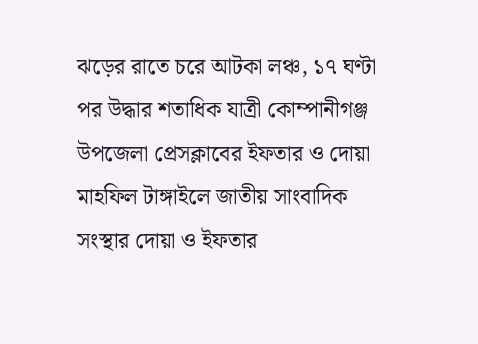ঝড়ের রাতে চরে আটকা লঞ্চ, ১৭ ঘণ্টা পর উদ্ধার শতাধিক যাত্রী কোম্পানীগঞ্জ উপজেলা প্রেসক্লাবের ইফতার ও দোয়া মাহফিল টাঙ্গাইলে জাতীয় সাংবাদিক সংস্থার দোয়া ও ইফতার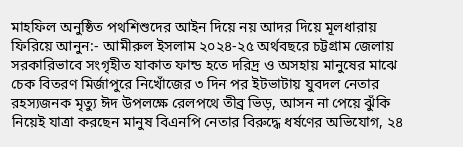মাহফিল অনুষ্ঠিত পথশিশুদের আইন দিয়ে নয় আদর দিয়ে মূলধারায় ফিরিয়ে আনুন:- আমীরুল ইসলাম ২০২৪-২৫ অর্থবছরে চট্টগ্রাম জেলায় সরকারিভাবে সংগৃহীত যাকাত ফান্ড হতে দরিদ্র ও অসহায় মানুষের মাঝে চেক বিতরণ মির্জাপুরে নিখোঁজের ৩ দিন পর ইটভাটায় যুবদল নেতার রহস্যজনক মৃত্যু ঈদ উপলক্ষে রেলপথে তীব্র ভিড়, আসন না পেয়ে ঝুঁকি নিয়েই যাত্রা করছেন মানুষ বিএনপি নেতার বিরুদ্ধে ধর্ষণের অভিযোগ, ২৪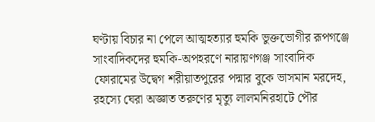ঘণ্টায় বিচার না পেলে আত্মহত্যার হুমকি ভুক্তভোগীর রূপগঞ্জে সাংবাদিকদের হুমকি-অপহরণে নারায়ণগঞ্জ সাংবাদিক ফোরামের উদ্বেগ শরীয়াতপুরের পদ্মার বুকে ভাসমান মরদেহ, রহস্যে ঘেরা অজ্ঞাত তরুণের মৃত্যু লালমনিরহাটে পৌর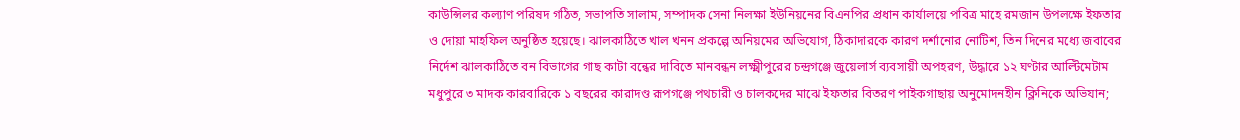কাউন্সিলর কল্যাণ পরিষদ গঠিত, সভাপতি সালাম, সম্পাদক সেনা নিলক্ষা ইউনিয়নের বিএনপির প্রধান কার্যালয়ে পবিত্র মাহে রমজান উপলক্ষে ইফতার ও দোয়া মাহফিল অনুষ্ঠিত হয়েছে। ঝালকাঠিতে খাল খনন প্রকল্পে অনিয়মের অভিযোগ, ঠিকাদারকে কারণ দর্শানোর নোটিশ, তিন দিনের মধ্যে জবাবের নির্দেশ ঝালকাঠিতে বন বিভাগের গাছ কাটা বন্ধের দাবিতে মানবন্ধন লক্ষ্মীপুরের চন্দ্রগঞ্জে জুয়েলার্স ব্যবসায়ী অপহরণ, উদ্ধারে ১২ ঘণ্টার আল্টিমেটাম মধুপুরে ৩ মাদক কারবারিকে ১ বছরের কারাদণ্ড রূপগঞ্জে পথচারী ও চালকদের মাঝে ইফতার বিতরণ পাইকগাছায় অনুমোদনহীন ক্লিনিকে অভিযান;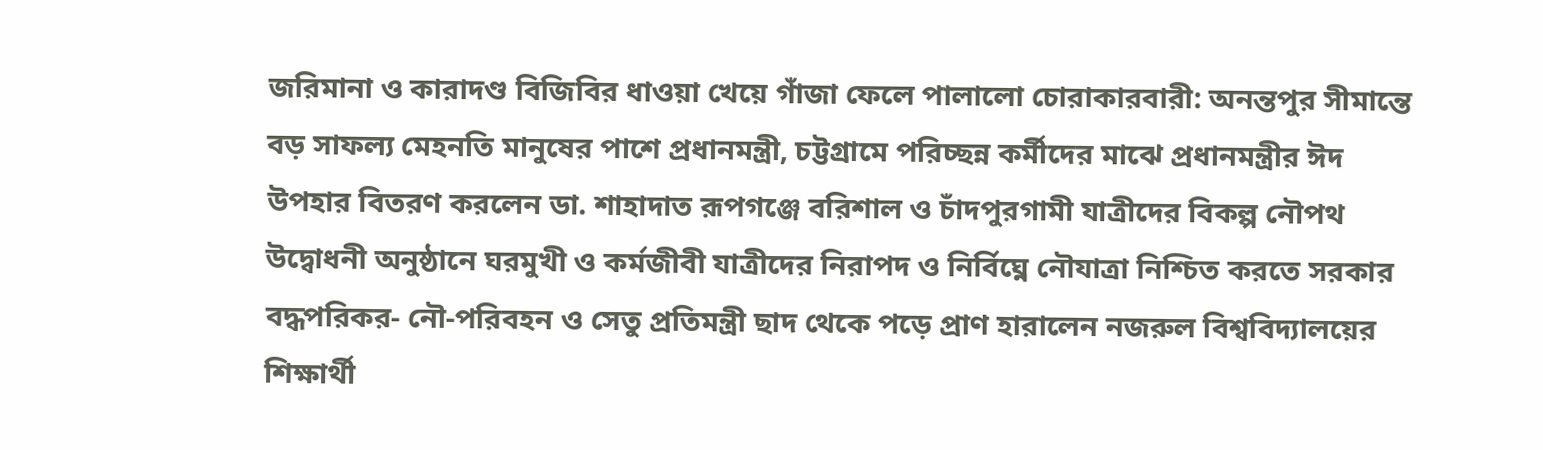জরিমানা ও কারাদণ্ড বিজিবির ধাওয়া খেয়ে গাঁজা ফেলে পালালো চোরাকারবারী: অনন্তপুর সীমান্তে বড় সাফল্য মেহনতি মানুষের পাশে প্রধানমন্ত্রী, চট্টগ্রামে পরিচ্ছন্ন কর্মীদের মাঝে প্রধানমন্ত্রীর ঈদ উপহার বিতরণ করলেন ডা. শাহাদাত রূপগঞ্জে বরিশাল ও চাঁদপুরগামী যাত্রীদের বিকল্প নৌপথ উদ্বোধনী অনুষ্ঠানে ঘরমুখী ও কর্মজীবী যাত্রীদের নিরাপদ ও নির্বিঘ্নে নৌযাত্রা নিশ্চিত করতে সরকার বদ্ধপরিকর- নৌ-পরিবহন ও সেতু প্রতিমন্ত্রী ছাদ থেকে পড়ে প্রাণ হারালেন নজরুল বিশ্ববিদ্যালয়ের শিক্ষার্থী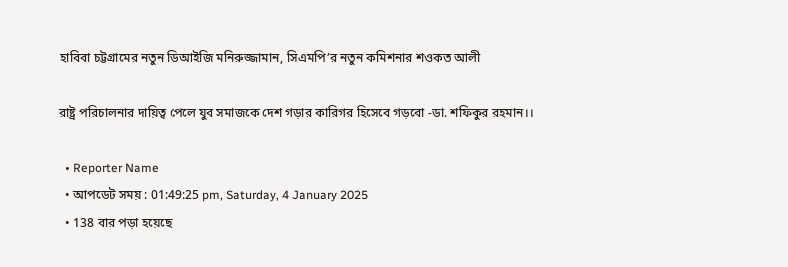হাবিবা চট্টগ্রামের নতুন ডিআইজি মনিরুজ্জামান, সিএমপি’র নতুন কমিশনার শওকত আলী

রাষ্ট্র পরিচালনার দায়িত্ব পেলে যুব সমাজকে দেশ গড়ার কারিগর হিসেবে গড়বো -ডা. শফিকুর রহমান।।

  • Reporter Name
  • আপডেট সময় : 01:49:25 pm, Saturday, 4 January 2025
  • 138 বার পড়া হয়েছে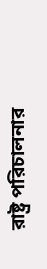রাষ্ট্র পরিচালনার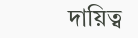দায়িত্ব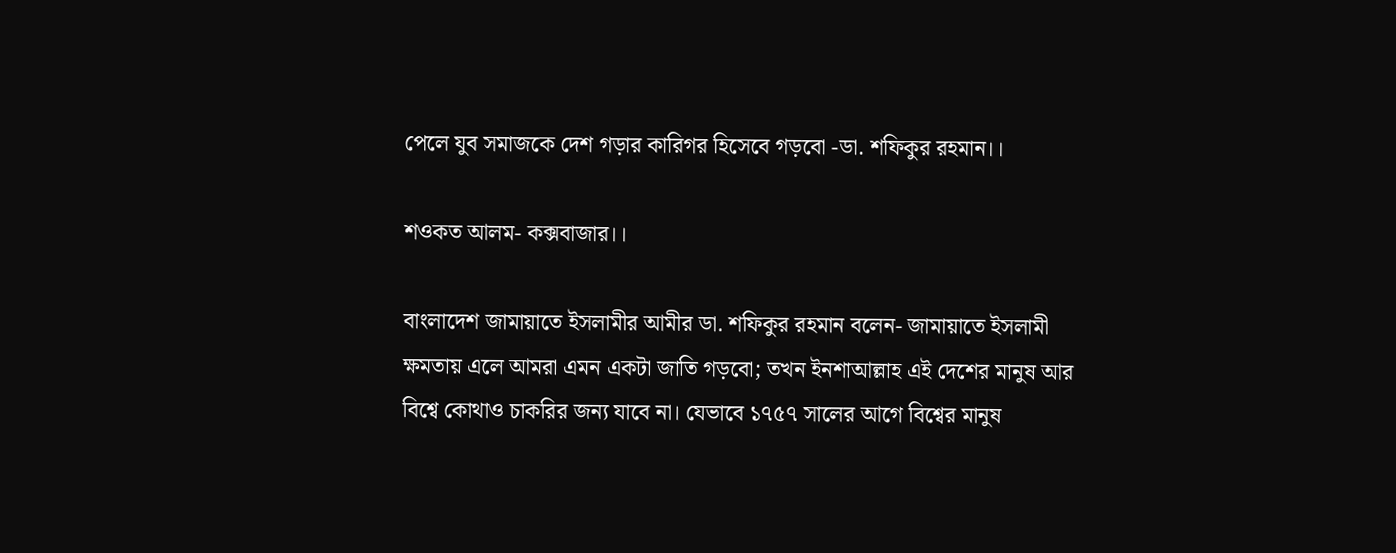পেলে যুব সমাজকে দেশ গড়ার কারিগর হিসেবে গড়বো -ডা. শফিকুর রহমান।।

শওকত আলম- কক্সবাজার।।

বাংলাদেশ জামায়াতে ইসলামীর আমীর ডা. শফিকুর রহমান বলেন- জামায়াতে ইসলামী ক্ষমতায় এলে আমরা এমন একটা জাতি গড়বো; তখন ইনশাআল্লাহ এই দেশের মানুষ আর বিশ্বে কোথাও চাকরির জন্য যাবে না। যেভাবে ১৭৫৭ সালের আগে বিশ্বের মানুষ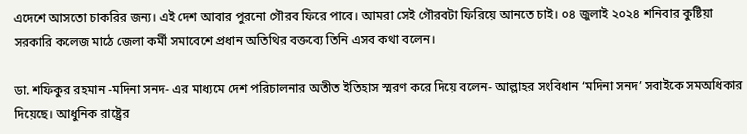এদেশে আসতো চাকরির জন্য। এই দেশ আবার পুরনো গৌরব ফিরে পাবে। আমরা সেই গৌরবটা ফিরিয়ে আনতে চাই। ০৪ জুলাই ২০২৪ শনিবার কুষ্টিয়া সরকারি কলেজ মাঠে জেলা কর্মী সমাবেশে প্রধান অতিথির বক্তব্যে তিনি এসব কথা বলেন।

ডা. শফিকুর রহমান -মদিনা সনদ- এর মাধ্যমে দেশ পরিচালনার অতীত ইতিহাস স্মরণ করে দিয়ে বলেন- আল্লাহর সংবিধান ‘মদিনা সনদ’ সবাইকে সমঅধিকার দিয়েছে। আধুনিক রাষ্ট্রের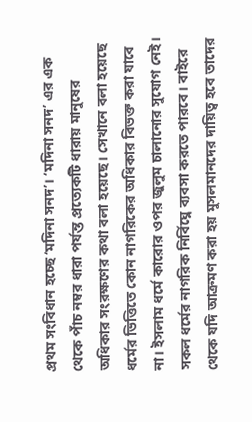প্রথম সংবিধান হচ্ছে ‘মদিনা সনদ’। ‘মদিনা সনদ’ এর এক থেকে পাঁচ নম্বর ধারা পর্যন্ত প্রত্যেকটি ধারায় মানুষের অধিকার সংরক্ষণের কথা বলা হয়েছে। সেখানে বলা হয়েছে ধর্মের ভিত্তিতে কোন নাগরিকের অধিকার বিভক্ত করা যাবে না। ইসলাম ধর্মে কারোর ওপর জুলুম চালানোর সুযোগ নেই। সকল ধর্মের নাগরিক নির্বিঘ্নে ব্যবসা করতে পারবে। বাইরে থেকে যদি আক্রমণ করা হয় মুসলমানদের দায়িত্ব হবে তাদের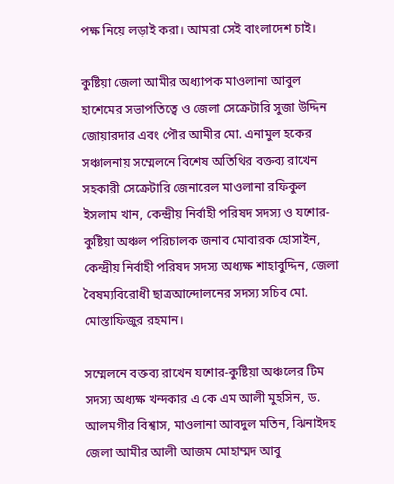পক্ষ নিয়ে লড়াই করা। আমরা সেই বাংলাদেশ চাই।

কুষ্টিয়া জেলা আমীর অধ্যাপক মাওলানা আবুল হাশেমের সভাপতিত্বে ও জেলা সেক্রেটারি সুজা উদ্দিন জোয়ারদার এবং পৌর আমীর মো. এনামুল হকের সঞ্চালনায় সম্মেলনে বিশেষ অতিথির বক্তব্য রাখেন সহকারী সেক্রেটারি জেনারেল মাওলানা রফিকুল ইসলাম খান, কেন্দ্রীয় নির্বাহী পরিষদ সদস্য ও যশোর-কুষ্টিয়া অঞ্চল পরিচালক জনাব মোবারক হোসাইন, কেন্দ্রীয় নির্বাহী পরিষদ সদস্য অধ্যক্ষ শাহাবুদ্দিন, জেলা বৈষম্যবিরোধী ছাত্রআন্দোলনের সদস্য সচিব মো. মোস্তাফিজুর রহমান।

সম্মেলনে বক্তব্য রাখেন যশোর-কুষ্টিয়া অঞ্চলের টিম সদস্য অধ্যক্ষ খন্দকার এ কে এম আলী মুহসিন, ড. আলমগীর বিশ্বাস, মাওলানা আবদুল মতিন, ঝিনাইদহ জেলা আমীর আলী আজম মোহাম্মদ আবু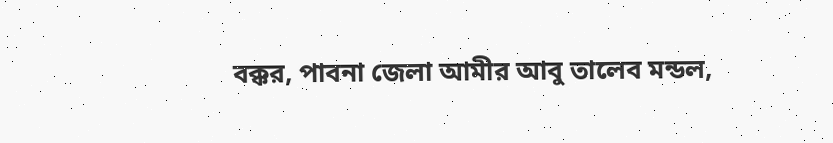বক্কর, পাবনা জেলা আমীর আবু তালেব মন্ডল,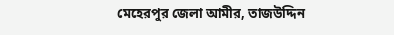মেহেরপুর জেলা আমীর, তাজউদ্দিন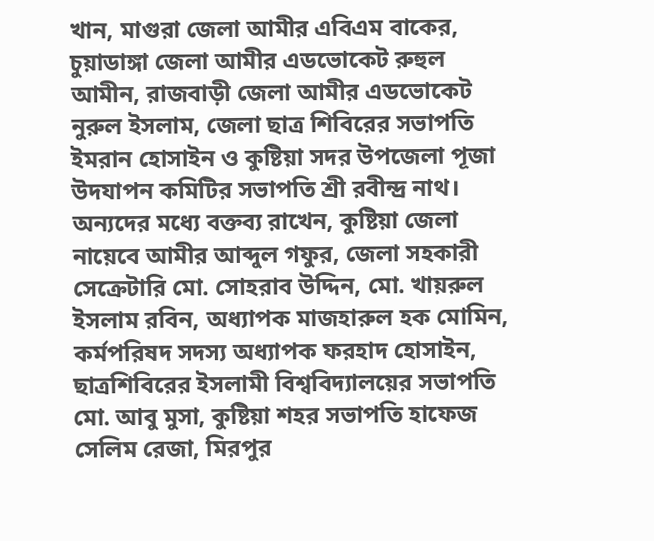খান, মাগুরা জেলা আমীর এবিএম বাকের, চুয়াডাঙ্গা জেলা আমীর এডভোকেট রুহুল আমীন, রাজবাড়ী জেলা আমীর এডভোকেট নুরুল ইসলাম, জেলা ছাত্র শিবিরের সভাপতি ইমরান হোসাইন ও কুষ্টিয়া সদর উপজেলা পূজা উদযাপন কমিটির সভাপতি শ্রী রবীন্দ্র নাথ। অন্যদের মধ্যে বক্তব্য রাখেন, কুষ্টিয়া জেলা নায়েবে আমীর আব্দুল গফুর, জেলা সহকারী সেক্রেটারি মো. সোহরাব উদ্দিন, মো. খায়রুল ইসলাম রবিন, অধ্যাপক মাজহারুল হক মোমিন, কর্মপরিষদ সদস্য অধ্যাপক ফরহাদ হোসাইন, ছাত্রশিবিরের ইসলামী বিশ্ববিদ্যালয়ের সভাপতি মো. আবু মুসা, কুষ্টিয়া শহর সভাপতি হাফেজ সেলিম রেজা, মিরপুর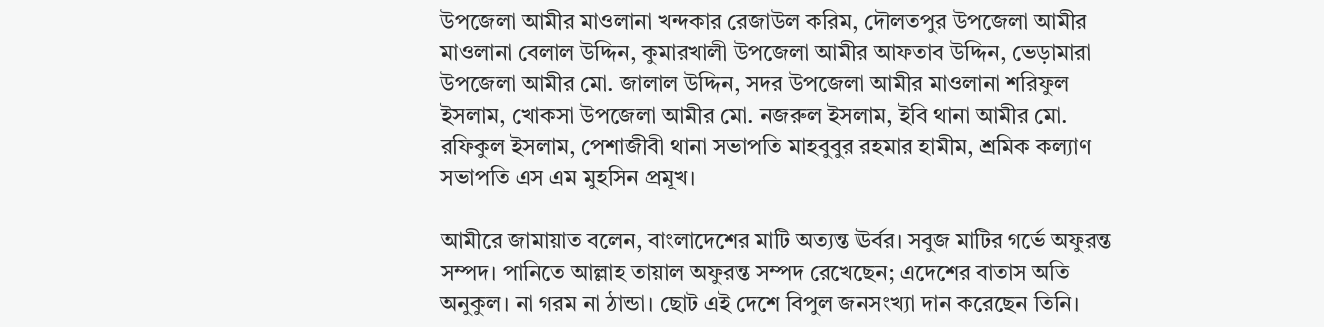উপজেলা আমীর মাওলানা খন্দকার রেজাউল করিম, দৌলতপুর উপজেলা আমীর মাওলানা বেলাল উদ্দিন, কুমারখালী উপজেলা আমীর আফতাব উদ্দিন, ভেড়ামারা উপজেলা আমীর মো. জালাল উদ্দিন, সদর উপজেলা আমীর মাওলানা শরিফুল ইসলাম, খোকসা উপজেলা আমীর মো. নজরুল ইসলাম, ইবি থানা আমীর মো. রফিকুল ইসলাম, পেশাজীবী থানা সভাপতি মাহবুবুর রহমার হামীম, শ্রমিক কল্যাণ সভাপতি এস এম মুহসিন প্রমূখ।

আমীরে জামায়াত বলেন, বাংলাদেশের মাটি অত্যন্ত ঊর্বর। সবুজ মাটির গর্ভে অফুরন্ত সম্পদ। পানিতে আল্লাহ তায়াল অফুরন্ত সম্পদ রেখেছেন; এদেশের বাতাস অতি অনুকুল। না গরম না ঠান্ডা। ছোট এই দেশে বিপুল জনসংখ্যা দান করেছেন তিনি।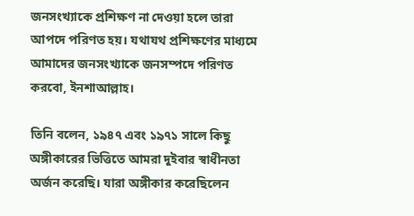জনসংখ্যাকে প্রশিক্ষণ না দেওয়া হলে তারা আপদে পরিণত হয়। যথাযথ প্রশিক্ষণের মাধ্যমে আমাদের জনসংখ্যাকে জনসম্পদে পরিণত করবো, ইনশাআল্লাহ।

তিনি বলেন, ১৯৪৭ এবং ১৯৭১ সালে কিছু অঙ্গীকারের ভিত্তিতে আমরা দুইবার স্বাধীনতা অর্জন করেছি। যারা অঙ্গীকার করেছিলেন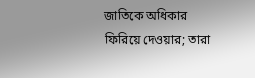জাতিকে অধিকার ফিরিয়ে দেওয়ার; তারা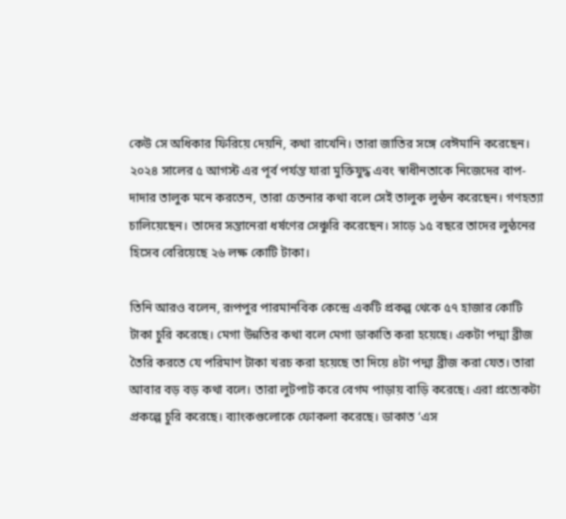কেউ সে অধিকার ফিরিয়ে দেয়নি, কথা রাখেনি। তারা জাতির সঙ্গে বেঈমানি করেছেন। ২০২৪ সালের ৫ আগস্ট এর পূর্ব পর্যন্ত যারা মুক্তিযুদ্ধ এবং স্বাধীনতাকে নিজেদের বাপ-দাদার তালুক মনে করতেন, তারা চেতনার কথা বলে সেই তালুক লুন্ঠন করেছেন। গণহত্যা চালিয়েছেন। তাদের সন্তানেরা ধর্ষণের সেঞ্চুরি করেছেন। সাড়ে ১৫ বছরে তাদের লুন্ঠনের হিসেব বেরিয়েছে ২৬ লক্ষ কোটি টাকা।

তিনি আরও বলেন, রূপপুর পারমানবিক কেন্দ্রে একটি প্রকল্প থেকে ৫৭ হাজার কোটি টাকা চুরি করেছে। মেগা উন্নতির কথা বলে মেগা ডাকাতি করা হয়েছে। একটা পদ্মা ব্রীজ তৈরি করতে যে পরিমাণ টাকা খরচ করা হয়েছে তা দিয়ে ৪টা পদ্মা ব্রীজ করা যেত। তারা আবার বড় বড় কথা বলে। তারা লুটপাট করে বেগম পাড়ায় বাড়ি করেছে। এরা প্রত্যেকটা প্রকল্পে চুরি করেছে। ব্যাংকগুলোকে ফোকলা করেছে। ডাকাত ‘এস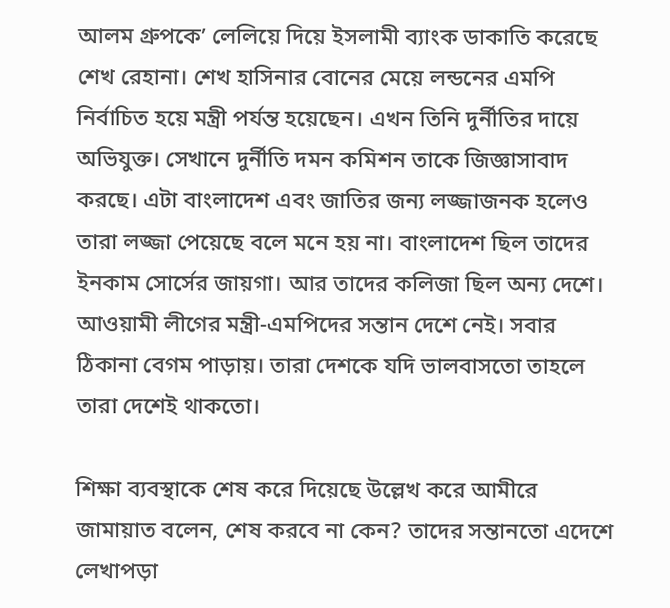আলম গ্রুপকে’ লেলিয়ে দিয়ে ইসলামী ব্যাংক ডাকাতি করেছে শেখ রেহানা। শেখ হাসিনার বোনের মেয়ে লন্ডনের এমপি নির্বাচিত হয়ে মন্ত্রী পর্যন্ত হয়েছেন। এখন তিনি দুর্নীতির দায়ে অভিযুক্ত। সেখানে দুর্নীতি দমন কমিশন তাকে জিজ্ঞাসাবাদ করছে। এটা বাংলাদেশ এবং জাতির জন্য লজ্জাজনক হলেও তারা লজ্জা পেয়েছে বলে মনে হয় না। বাংলাদেশ ছিল তাদের ইনকাম সোর্সের জায়গা। আর তাদের কলিজা ছিল অন্য দেশে। আওয়ামী লীগের মন্ত্রী-এমপিদের সন্তান দেশে নেই। সবার ঠিকানা বেগম পাড়ায়। তারা দেশকে যদি ভালবাসতো তাহলে তারা দেশেই থাকতো।

শিক্ষা ব্যবস্থাকে শেষ করে দিয়েছে উল্লেখ করে আমীরে জামায়াত বলেন, শেষ করবে না কেন? তাদের সন্তানতো এদেশে লেখাপড়া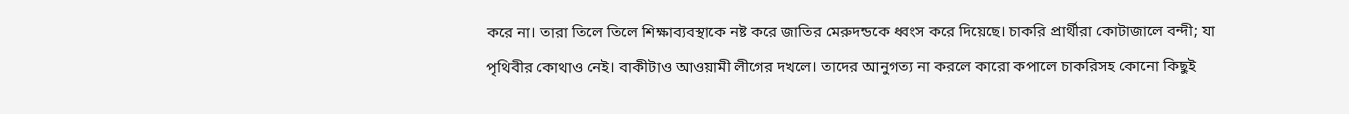করে না। তারা তিলে তিলে শিক্ষাব্যবস্থাকে নষ্ট করে জাতির মেরুদন্ডকে ধ্বংস করে দিয়েছে। চাকরি প্রার্থীরা কোটাজালে বন্দী; যা পৃথিবীর কোথাও নেই। বাকীটাও আওয়ামী লীগের দখলে। তাদের আনুগত্য না করলে কারো কপালে চাকরিসহ কোনো কিছুই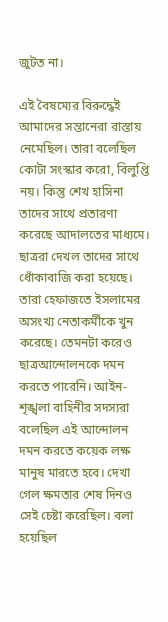জুটত না।

এই বৈষম্যের বিরুদ্ধেই আমাদের সন্তানেরা রাস্তায় নেমেছিল। তারা বলেছিল কোটা সংস্কার করো, বিলুপ্তি নয়। কিন্তু শেখ হাসিনা তাদের সাথে প্রতারণা করেছে আদালতের মাধ্যমে। ছাত্ররা দেখল তাদের সাথে ধোঁকাবাজি করা হয়েছে। তারা হেফাজতে ইসলামের অসংখ্য নেতাকর্মীকে খুন করেছে। তেমনটা করেও ছাত্রআন্দোলনকে দমন করতে পারেনি। আইন-শৃঙ্খলা বাহিনীর সদস্যরা বলেছিল এই আন্দোলন দমন করতে কয়েক লক্ষ মানুষ মারতে হবে। দেখা গেল ক্ষমতার শেষ দিনও সেই চেষ্টা করেছিল। বলা হয়েছিল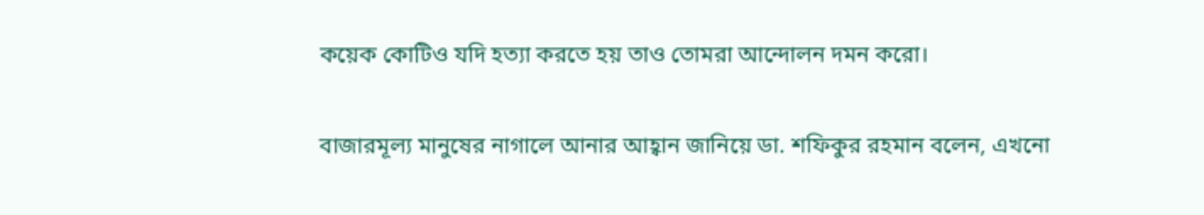কয়েক কোটিও যদি হত্যা করতে হয় তাও তোমরা আন্দোলন দমন করো।

বাজারমূল্য মানুষের নাগালে আনার আহ্বান জানিয়ে ডা. শফিকুর রহমান বলেন, এখনো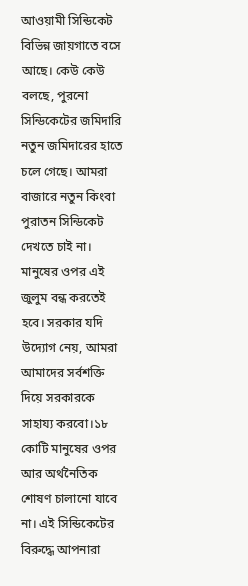আওয়ামী সিন্ডিকেট বিভিন্ন জায়গাতে বসে আছে। কেউ কেউ বলছে, পুরনো সিন্ডিকেটের জমিদারি নতুন জমিদারের হাতে চলে গেছে। আমরা বাজারে নতুন কিংবা পুরাতন সিন্ডিকেট দেখতে চাই না। মানুষের ওপর এই জুলুম বন্ধ করতেই হবে। সরকার যদি উদ্যোগ নেয়, আমরা আমাদের সর্বশক্তি দিয়ে সরকারকে সাহায্য করবো।১৮ কোটি মানুষের ওপর আর অর্থনৈতিক শোষণ চালানো যাবে না। এই সিন্ডিকেটের বিরুদ্ধে আপনারা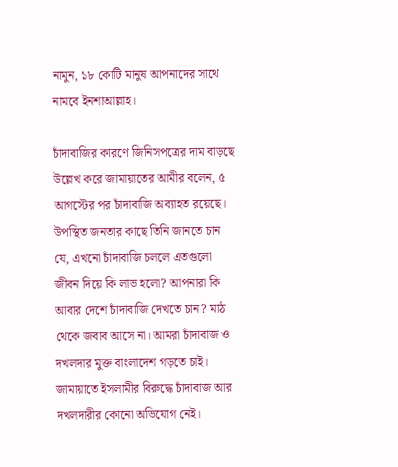নামুন, ১৮ কোটি মানুষ আপনাদের সাথে নামবে ইনশাআল্লাহ।

চাঁদাবাজির কারণে জিনিসপত্রের দাম বাড়ছে উল্লেখ করে জামায়াতের আমীর বলেন, ৫ আগস্টের পর চাঁদাবাজি অব্যাহত রয়েছে। উপস্থিত জনতার কাছে তিনি জানতে চান যে, এখনো চাঁদাবাজি চললে এতগুলো জীবন দিয়ে কি লাভ হলো? আপনারা কি আবার দেশে চাঁদাবাজি দেখতে চান? মাঠ থেকে জবাব আসে না। আমরা চাঁদাবাজ ও দখলদার মুক্ত বাংলাদেশ গড়তে চাই। জামায়াতে ইসলামীর বিরুদ্ধে চাঁদাবাজ আর দখলদারীর কোনো অভিযোগ নেই।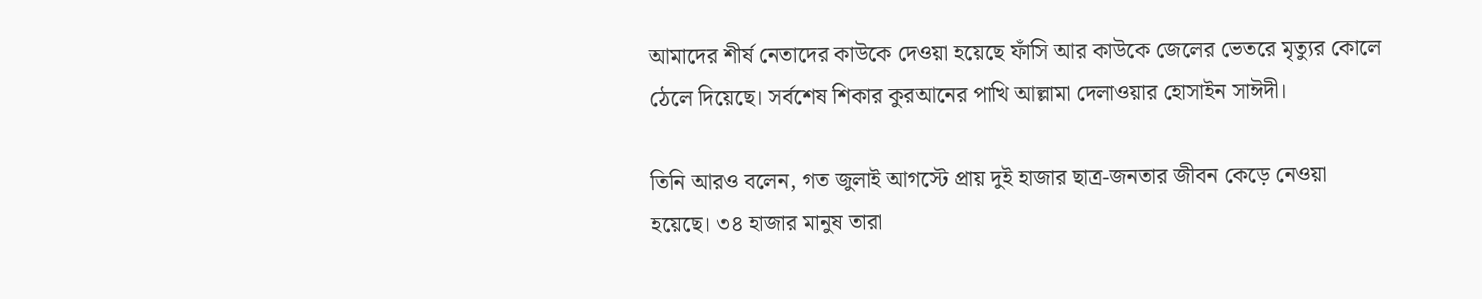আমাদের শীর্ষ নেতাদের কাউকে দেওয়া হয়েছে ফাঁসি আর কাউকে জেলের ভেতরে মৃত্যুর কোলে ঠেলে দিয়েছে। সর্বশেষ শিকার কুরআনের পাখি আল্লামা দেলাওয়ার হোসাইন সাঈদী।

তিনি আরও বলেন, গত জুলাই আগস্টে প্রায় দুই হাজার ছাত্র-জনতার জীবন কেড়ে নেওয়া হয়েছে। ৩৪ হাজার মানুষ তারা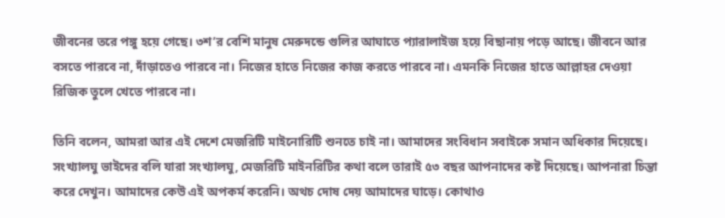জীবনের তরে পঙ্গু হয়ে গেছে। ৩শ’র বেশি মানুষ মেরুদন্ডে গুলির আঘাতে প্যারালাইজ হয়ে বিছানায় পড়ে আছে। জীবনে আর বসতে পারবে না, দাঁড়াতেও পারবে না। নিজের হাতে নিজের কাজ করতে পারবে না। এমনকি নিজের হাতে আল্লাহর দেওয়া রিজিক তুলে খেতে পারবে না।

তিনি বলেন, আমরা আর এই দেশে মেজরিটি মাইনোরিটি শুনতে চাই না। আমাদের সংবিধান সবাইকে সমান অধিকার দিয়েছে। সংখ্যালঘু ভাইদের বলি যারা সংখ্যালঘু, মেজরিটি মাইনরিটির কথা বলে তারাই ৫৩ বছর আপনাদের কষ্ট দিয়েছে। আপনারা চিন্তা করে দেখুন। আমাদের কেউ এই অপকর্ম করেনি। অথচ দোষ দেয় আমাদের ঘাড়ে। কোথাও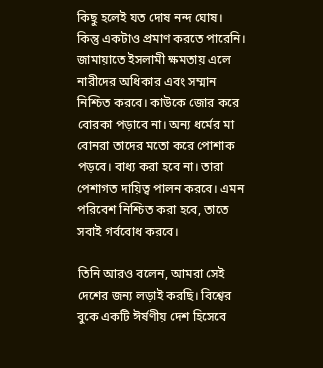কিছু হলেই যত দোষ নন্দ ঘোষ। কিন্তু একটাও প্রমাণ করতে পারেনি। জামায়াতে ইসলামী ক্ষমতায় এলে নারীদের অধিকার এবং সম্মান নিশ্চিত করবে। কাউকে জোর করে বোরকা পড়াবে না। অন্য ধর্মের মা বোনরা তাদের মতো করে পোশাক পড়বে। বাধ্য করা হবে না। তারা পেশাগত দায়িত্ব পালন করবে। এমন পরিবেশ নিশ্চিত করা হবে, তাতে সবাই গর্ববোধ করবে।

তিনি আরও বলেন, আমরা সেই দেশের জন্য লড়াই করছি। বিশ্বের বুকে একটি ঈর্ষণীয় দেশ হিসেবে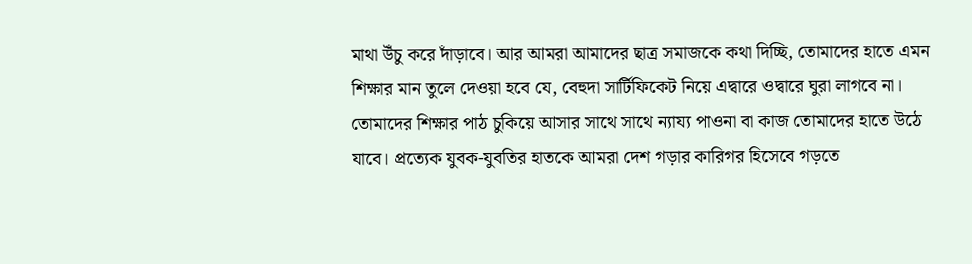মাথা উঁচু করে দাঁড়াবে। আর আমরা আমাদের ছাত্র সমাজকে কথা দিচ্ছি, তোমাদের হাতে এমন শিক্ষার মান তুলে দেওয়া হবে যে, বেহুদা সার্টিফিকেট নিয়ে এদ্বারে ওদ্বারে ঘুরা লাগবে না। তোমাদের শিক্ষার পাঠ চুকিয়ে আসার সাথে সাথে ন্যায্য পাওনা বা কাজ তোমাদের হাতে উঠে যাবে। প্রত্যেক যুবক-যুবতির হাতকে আমরা দেশ গড়ার কারিগর হিসেবে গড়তে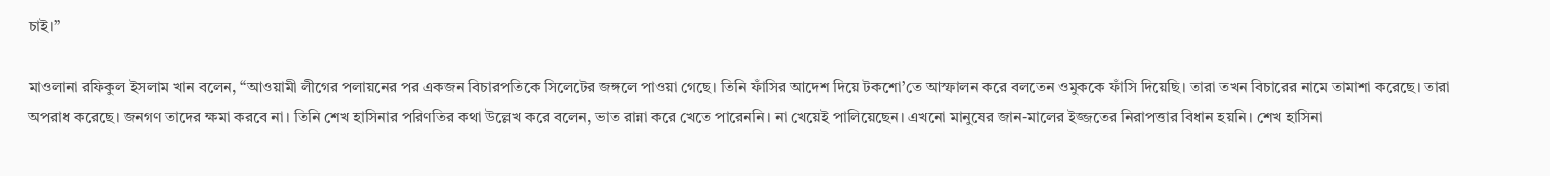চাই।”

মাওলানা রফিকুল ইসলাম খান বলেন, “আওয়ামী লীগের পলায়নের পর একজন বিচারপতিকে সিলেটের জঙ্গলে পাওয়া গেছে। তিনি ফাঁসির আদেশ দিয়ে টকশো’তে আস্ফালন করে বলতেন ওমুককে ফাঁসি দিয়েছি। তারা তখন বিচারের নামে তামাশা করেছে। তারা অপরাধ করেছে। জনগণ তাদের ক্ষমা করবে না। তিনি শেখ হাসিনার পরিণতির কথা উল্লেখ করে বলেন, ভাত রান্না করে খেতে পারেননি। না খেয়েই পালিয়েছেন। এখনো মানুষের জান-মালের ইজ্জতের নিরাপত্তার বিধান হয়নি। শেখ হাসিনা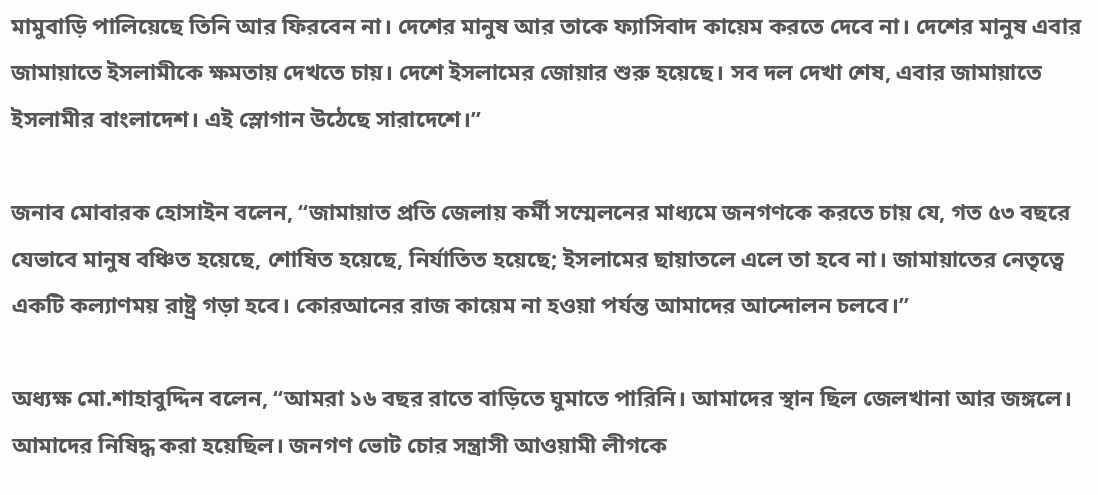মামুবাড়ি পালিয়েছে তিনি আর ফিরবেন না। দেশের মানুষ আর তাকে ফ্যাসিবাদ কায়েম করতে দেবে না। দেশের মানুষ এবার জামায়াতে ইসলামীকে ক্ষমতায় দেখতে চায়। দেশে ইসলামের জোয়ার শুরু হয়েছে। সব দল দেখা শেষ, এবার জামায়াতে ইসলামীর বাংলাদেশ। এই স্লোগান উঠেছে সারাদেশে।”

জনাব মোবারক হোসাইন বলেন, “জামায়াত প্রতি জেলায় কর্মী সম্মেলনের মাধ্যমে জনগণকে করতে চায় যে, গত ৫৩ বছরে যেভাবে মানুষ বঞ্চিত হয়েছে, শোষিত হয়েছে, নির্যাতিত হয়েছে; ইসলামের ছায়াতলে এলে তা হবে না। জামায়াতের নেতৃত্বে একটি কল্যাণময় রাষ্ট্র গড়া হবে। কোরআনের রাজ কায়েম না হওয়া পর্যন্ত আমাদের আন্দোলন চলবে।”

অধ্যক্ষ মো.শাহাবুদ্দিন বলেন, “আমরা ১৬ বছর রাতে বাড়িতে ঘুমাতে পারিনি। আমাদের স্থান ছিল জেলখানা আর জঙ্গলে। আমাদের নিষিদ্ধ করা হয়েছিল। জনগণ ভোট চোর সন্ত্রাসী আওয়ামী লীগকে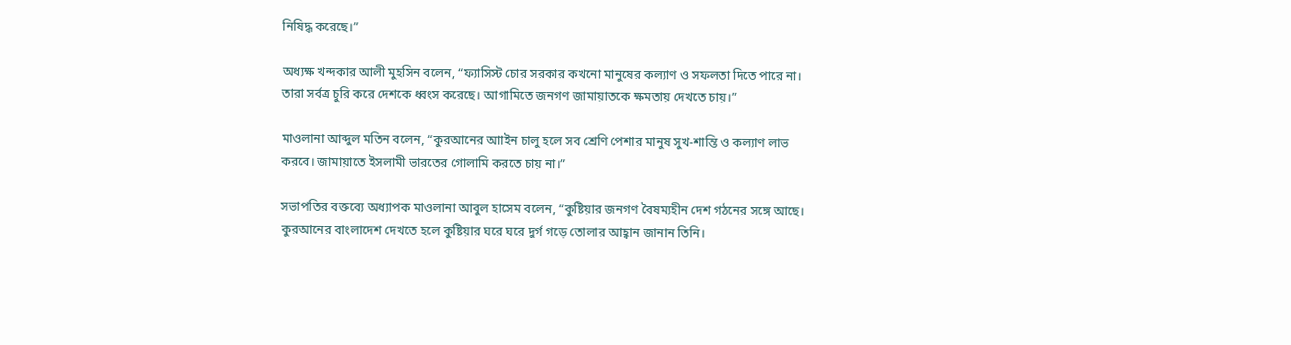নিষিদ্ধ করেছে।”

অধ্যক্ষ খন্দকার আলী মুহসিন বলেন, “ফ্যাসিস্ট চোর সরকার কখনো মানুষের কল্যাণ ও সফলতা দিতে পারে না। তারা সর্বত্র চুরি করে দেশকে ধ্বংস করেছে। আগামিতে জনগণ জামায়াতকে ক্ষমতায় দেখতে চায়।”

মাওলানা আব্দুল মতিন বলেন, “কুরআনের আাইন চালু হলে সব শ্রেণি পেশার মানুষ সুখ-শান্তি ও কল্যাণ লাভ করবে। জামায়াতে ইসলামী ভারতের গোলামি করতে চায় না।”

সভাপতির বক্তব্যে অধ্যাপক মাওলানা আবুল হাসেম বলেন, “কুষ্টিয়ার জনগণ বৈষম্যহীন দেশ গঠনের সঙ্গে আছে। কুরআনের বাংলাদেশ দেখতে হলে কুষ্টিয়ার ঘরে ঘরে দুর্গ গড়ে তোলার আহ্বান জানান তিনি।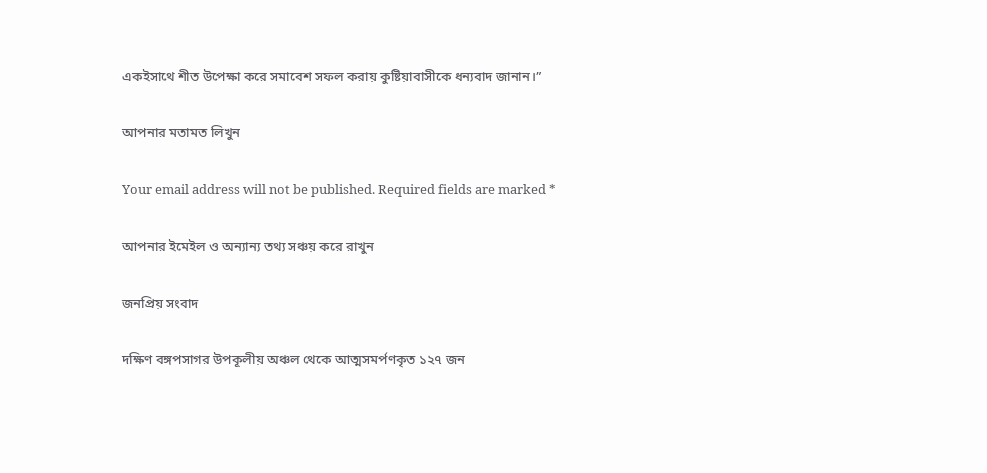একইসাথে শীত উপেক্ষা করে সমাবেশ সফল করায় কুষ্টিয়াবাসীকে ধন্যবাদ জানান।”

আপনার মতামত লিখুন

Your email address will not be published. Required fields are marked *

আপনার ইমেইল ও অন্যান্য তথ্য সঞ্চয় করে রাখুন

জনপ্রিয় সংবাদ

দক্ষিণ বঙ্গপসাগর উপকূলীয় অঞ্চল থেকে আত্মসমর্পণকৃত ১২৭ জন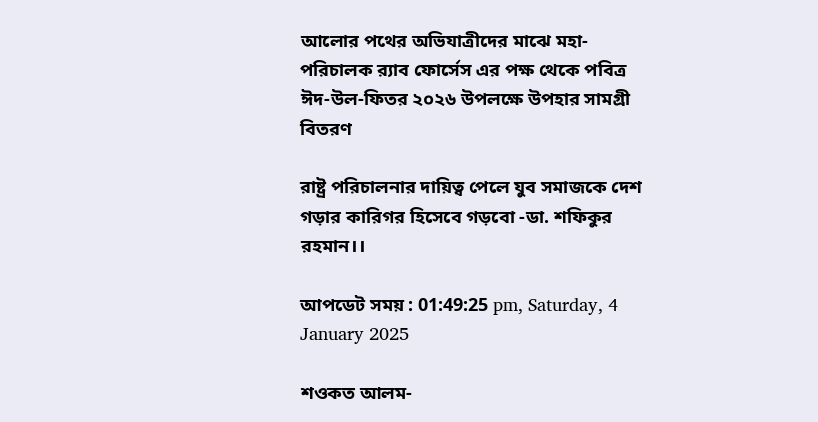আলোর পথের অভিযাত্রীদের মাঝে মহা-পরিচালক র‌্যাব ফোর্সেস এর পক্ষ থেকে পবিত্র ঈদ-উল-ফিতর ২০২৬ উপলক্ষে উপহার সামগ্রী বিতরণ

রাষ্ট্র পরিচালনার দায়িত্ব পেলে যুব সমাজকে দেশ গড়ার কারিগর হিসেবে গড়বো -ডা. শফিকুর রহমান।।

আপডেট সময় : 01:49:25 pm, Saturday, 4 January 2025

শওকত আলম-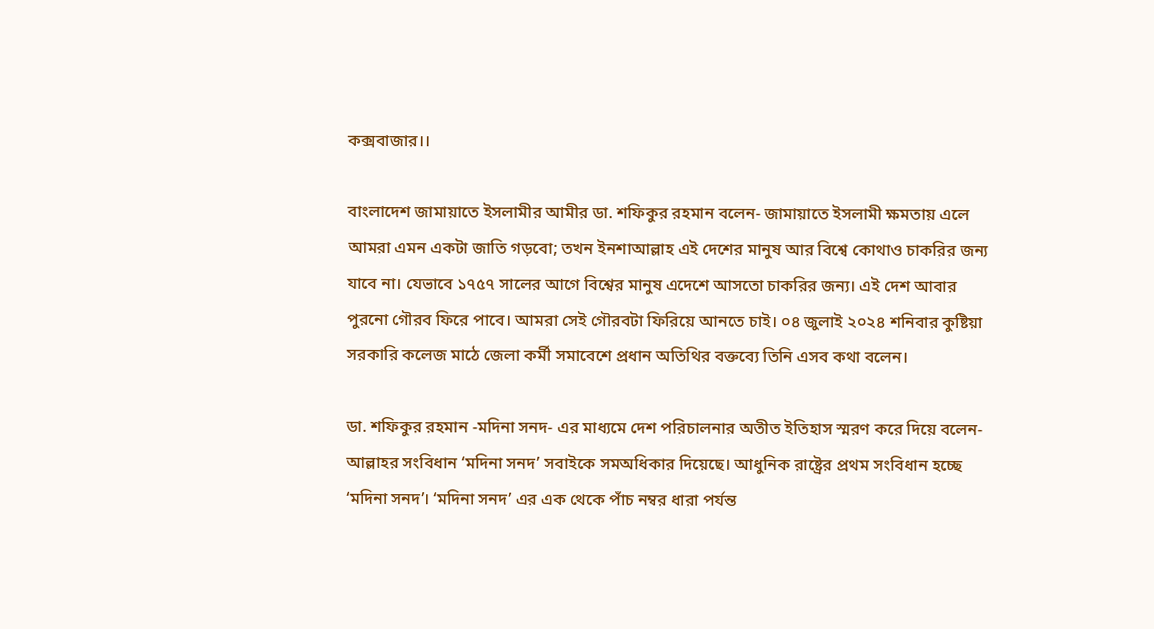কক্সবাজার।।

বাংলাদেশ জামায়াতে ইসলামীর আমীর ডা. শফিকুর রহমান বলেন- জামায়াতে ইসলামী ক্ষমতায় এলে আমরা এমন একটা জাতি গড়বো; তখন ইনশাআল্লাহ এই দেশের মানুষ আর বিশ্বে কোথাও চাকরির জন্য যাবে না। যেভাবে ১৭৫৭ সালের আগে বিশ্বের মানুষ এদেশে আসতো চাকরির জন্য। এই দেশ আবার পুরনো গৌরব ফিরে পাবে। আমরা সেই গৌরবটা ফিরিয়ে আনতে চাই। ০৪ জুলাই ২০২৪ শনিবার কুষ্টিয়া সরকারি কলেজ মাঠে জেলা কর্মী সমাবেশে প্রধান অতিথির বক্তব্যে তিনি এসব কথা বলেন।

ডা. শফিকুর রহমান -মদিনা সনদ- এর মাধ্যমে দেশ পরিচালনার অতীত ইতিহাস স্মরণ করে দিয়ে বলেন- আল্লাহর সংবিধান ‘মদিনা সনদ’ সবাইকে সমঅধিকার দিয়েছে। আধুনিক রাষ্ট্রের প্রথম সংবিধান হচ্ছে ‘মদিনা সনদ’। ‘মদিনা সনদ’ এর এক থেকে পাঁচ নম্বর ধারা পর্যন্ত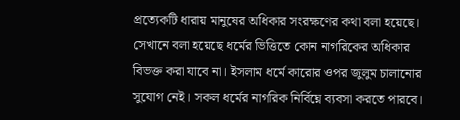প্রত্যেকটি ধারায় মানুষের অধিকার সংরক্ষণের কথা বলা হয়েছে। সেখানে বলা হয়েছে ধর্মের ভিত্তিতে কোন নাগরিকের অধিকার বিভক্ত করা যাবে না। ইসলাম ধর্মে কারোর ওপর জুলুম চালানোর সুযোগ নেই। সকল ধর্মের নাগরিক নির্বিঘ্নে ব্যবসা করতে পারবে।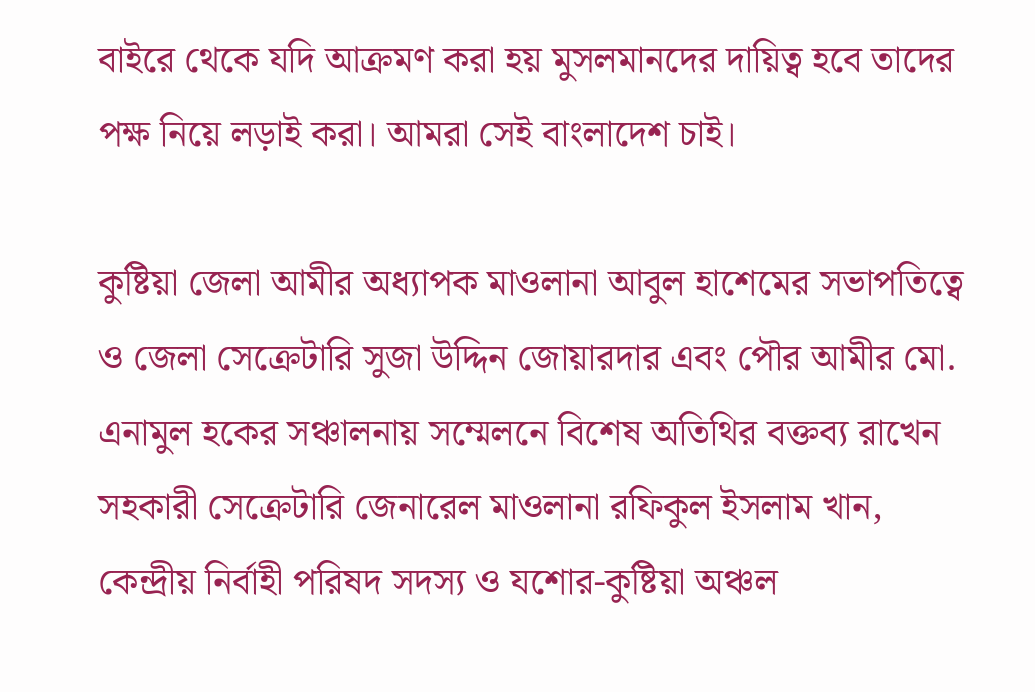বাইরে থেকে যদি আক্রমণ করা হয় মুসলমানদের দায়িত্ব হবে তাদের পক্ষ নিয়ে লড়াই করা। আমরা সেই বাংলাদেশ চাই।

কুষ্টিয়া জেলা আমীর অধ্যাপক মাওলানা আবুল হাশেমের সভাপতিত্বে ও জেলা সেক্রেটারি সুজা উদ্দিন জোয়ারদার এবং পৌর আমীর মো. এনামুল হকের সঞ্চালনায় সম্মেলনে বিশেষ অতিথির বক্তব্য রাখেন সহকারী সেক্রেটারি জেনারেল মাওলানা রফিকুল ইসলাম খান, কেন্দ্রীয় নির্বাহী পরিষদ সদস্য ও যশোর-কুষ্টিয়া অঞ্চল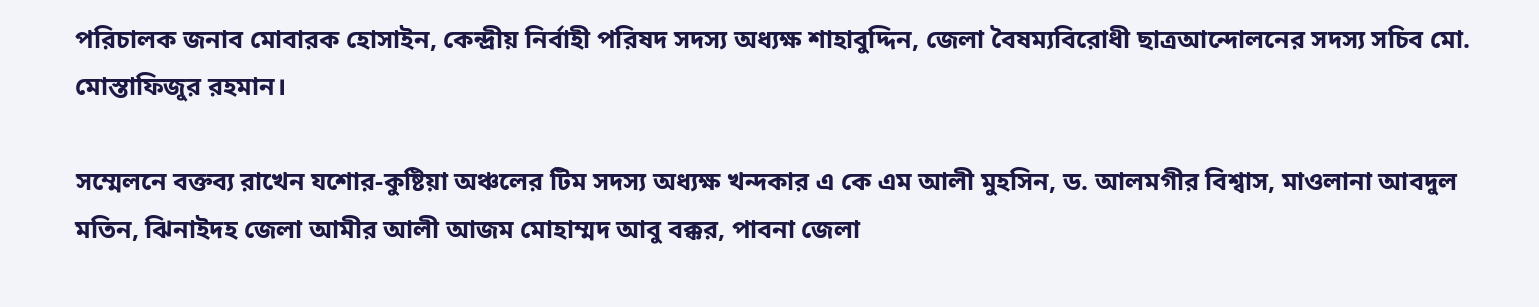পরিচালক জনাব মোবারক হোসাইন, কেন্দ্রীয় নির্বাহী পরিষদ সদস্য অধ্যক্ষ শাহাবুদ্দিন, জেলা বৈষম্যবিরোধী ছাত্রআন্দোলনের সদস্য সচিব মো. মোস্তাফিজুর রহমান।

সম্মেলনে বক্তব্য রাখেন যশোর-কুষ্টিয়া অঞ্চলের টিম সদস্য অধ্যক্ষ খন্দকার এ কে এম আলী মুহসিন, ড. আলমগীর বিশ্বাস, মাওলানা আবদুল মতিন, ঝিনাইদহ জেলা আমীর আলী আজম মোহাম্মদ আবু বক্কর, পাবনা জেলা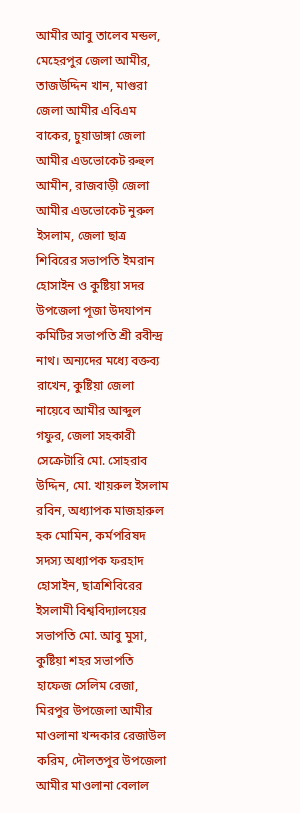আমীর আবু তালেব মন্ডল, মেহেরপুর জেলা আমীর, তাজউদ্দিন খান, মাগুরা জেলা আমীর এবিএম বাকের, চুয়াডাঙ্গা জেলা আমীর এডভোকেট রুহুল আমীন, রাজবাড়ী জেলা আমীর এডভোকেট নুরুল ইসলাম, জেলা ছাত্র শিবিরের সভাপতি ইমরান হোসাইন ও কুষ্টিয়া সদর উপজেলা পূজা উদযাপন কমিটির সভাপতি শ্রী রবীন্দ্র নাথ। অন্যদের মধ্যে বক্তব্য রাখেন, কুষ্টিয়া জেলা নায়েবে আমীর আব্দুল গফুর, জেলা সহকারী সেক্রেটারি মো. সোহরাব উদ্দিন, মো. খায়রুল ইসলাম রবিন, অধ্যাপক মাজহারুল হক মোমিন, কর্মপরিষদ সদস্য অধ্যাপক ফরহাদ হোসাইন, ছাত্রশিবিরের ইসলামী বিশ্ববিদ্যালয়ের সভাপতি মো. আবু মুসা, কুষ্টিয়া শহর সভাপতি হাফেজ সেলিম রেজা, মিরপুর উপজেলা আমীর মাওলানা খন্দকার রেজাউল করিম, দৌলতপুর উপজেলা আমীর মাওলানা বেলাল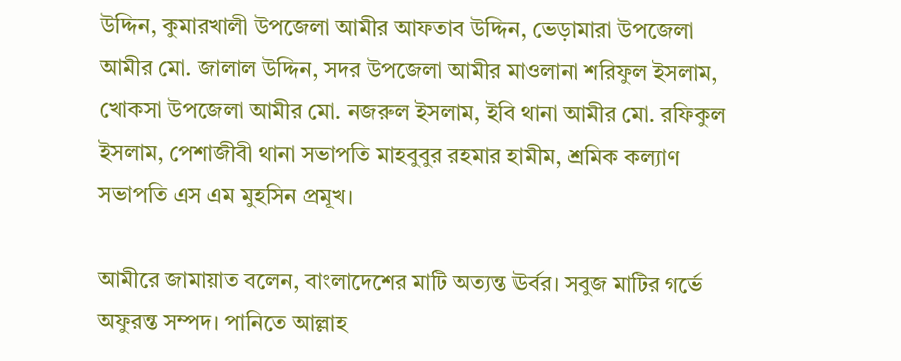উদ্দিন, কুমারখালী উপজেলা আমীর আফতাব উদ্দিন, ভেড়ামারা উপজেলা আমীর মো. জালাল উদ্দিন, সদর উপজেলা আমীর মাওলানা শরিফুল ইসলাম, খোকসা উপজেলা আমীর মো. নজরুল ইসলাম, ইবি থানা আমীর মো. রফিকুল ইসলাম, পেশাজীবী থানা সভাপতি মাহবুবুর রহমার হামীম, শ্রমিক কল্যাণ সভাপতি এস এম মুহসিন প্রমূখ।

আমীরে জামায়াত বলেন, বাংলাদেশের মাটি অত্যন্ত ঊর্বর। সবুজ মাটির গর্ভে অফুরন্ত সম্পদ। পানিতে আল্লাহ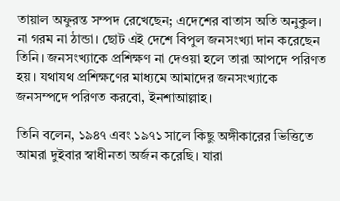তায়াল অফুরন্ত সম্পদ রেখেছেন; এদেশের বাতাস অতি অনুকুল। না গরম না ঠান্ডা। ছোট এই দেশে বিপুল জনসংখ্যা দান করেছেন তিনি। জনসংখ্যাকে প্রশিক্ষণ না দেওয়া হলে তারা আপদে পরিণত হয়। যথাযথ প্রশিক্ষণের মাধ্যমে আমাদের জনসংখ্যাকে জনসম্পদে পরিণত করবো, ইনশাআল্লাহ।

তিনি বলেন, ১৯৪৭ এবং ১৯৭১ সালে কিছু অঙ্গীকারের ভিত্তিতে আমরা দুইবার স্বাধীনতা অর্জন করেছি। যারা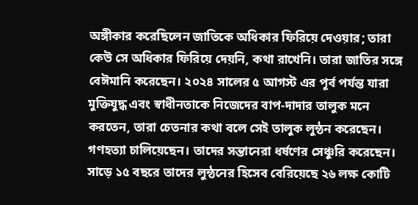অঙ্গীকার করেছিলেন জাতিকে অধিকার ফিরিয়ে দেওয়ার; তারা কেউ সে অধিকার ফিরিয়ে দেয়নি, কথা রাখেনি। তারা জাতির সঙ্গে বেঈমানি করেছেন। ২০২৪ সালের ৫ আগস্ট এর পূর্ব পর্যন্ত যারা মুক্তিযুদ্ধ এবং স্বাধীনতাকে নিজেদের বাপ-দাদার তালুক মনে করতেন, তারা চেতনার কথা বলে সেই তালুক লুন্ঠন করেছেন। গণহত্যা চালিয়েছেন। তাদের সন্তানেরা ধর্ষণের সেঞ্চুরি করেছেন। সাড়ে ১৫ বছরে তাদের লুন্ঠনের হিসেব বেরিয়েছে ২৬ লক্ষ কোটি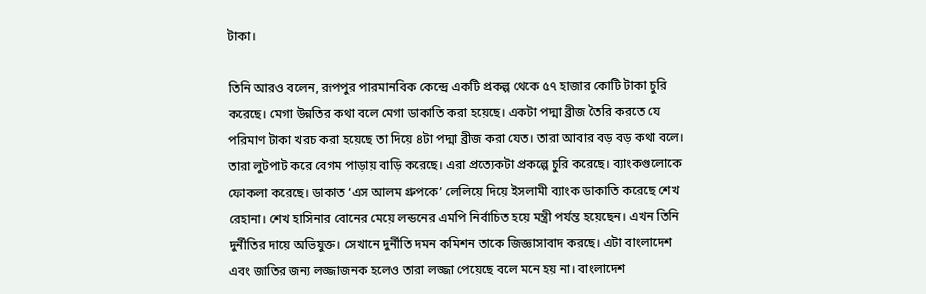টাকা।

তিনি আরও বলেন, রূপপুর পারমানবিক কেন্দ্রে একটি প্রকল্প থেকে ৫৭ হাজার কোটি টাকা চুরি করেছে। মেগা উন্নতির কথা বলে মেগা ডাকাতি করা হয়েছে। একটা পদ্মা ব্রীজ তৈরি করতে যে পরিমাণ টাকা খরচ করা হয়েছে তা দিয়ে ৪টা পদ্মা ব্রীজ করা যেত। তারা আবার বড় বড় কথা বলে। তারা লুটপাট করে বেগম পাড়ায় বাড়ি করেছে। এরা প্রত্যেকটা প্রকল্পে চুরি করেছে। ব্যাংকগুলোকে ফোকলা করেছে। ডাকাত ‘এস আলম গ্রুপকে’ লেলিয়ে দিয়ে ইসলামী ব্যাংক ডাকাতি করেছে শেখ রেহানা। শেখ হাসিনার বোনের মেয়ে লন্ডনের এমপি নির্বাচিত হয়ে মন্ত্রী পর্যন্ত হয়েছেন। এখন তিনি দুর্নীতির দায়ে অভিযুক্ত। সেখানে দুর্নীতি দমন কমিশন তাকে জিজ্ঞাসাবাদ করছে। এটা বাংলাদেশ এবং জাতির জন্য লজ্জাজনক হলেও তারা লজ্জা পেয়েছে বলে মনে হয় না। বাংলাদেশ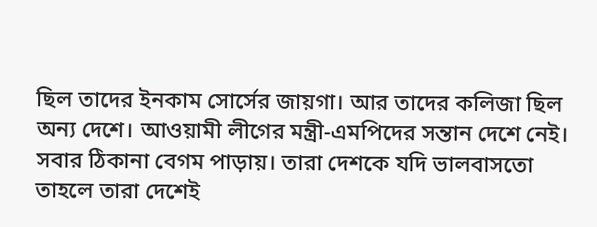ছিল তাদের ইনকাম সোর্সের জায়গা। আর তাদের কলিজা ছিল অন্য দেশে। আওয়ামী লীগের মন্ত্রী-এমপিদের সন্তান দেশে নেই। সবার ঠিকানা বেগম পাড়ায়। তারা দেশকে যদি ভালবাসতো তাহলে তারা দেশেই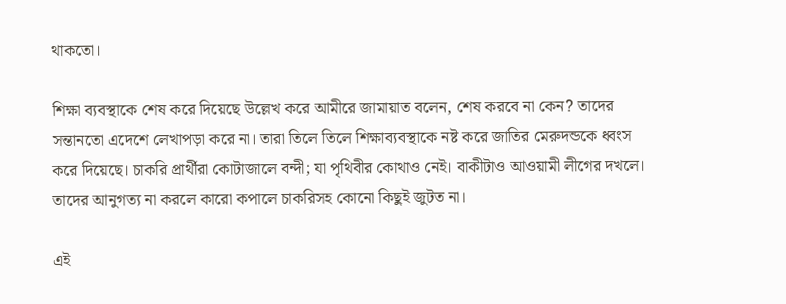থাকতো।

শিক্ষা ব্যবস্থাকে শেষ করে দিয়েছে উল্লেখ করে আমীরে জামায়াত বলেন, শেষ করবে না কেন? তাদের সন্তানতো এদেশে লেখাপড়া করে না। তারা তিলে তিলে শিক্ষাব্যবস্থাকে নষ্ট করে জাতির মেরুদন্ডকে ধ্বংস করে দিয়েছে। চাকরি প্রার্থীরা কোটাজালে বন্দী; যা পৃথিবীর কোথাও নেই। বাকীটাও আওয়ামী লীগের দখলে। তাদের আনুগত্য না করলে কারো কপালে চাকরিসহ কোনো কিছুই জুটত না।

এই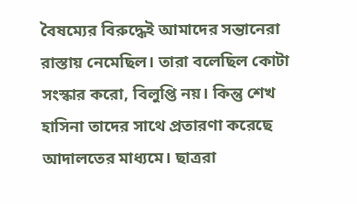বৈষম্যের বিরুদ্ধেই আমাদের সন্তানেরা রাস্তায় নেমেছিল। তারা বলেছিল কোটা সংস্কার করো, বিলুপ্তি নয়। কিন্তু শেখ হাসিনা তাদের সাথে প্রতারণা করেছে আদালতের মাধ্যমে। ছাত্ররা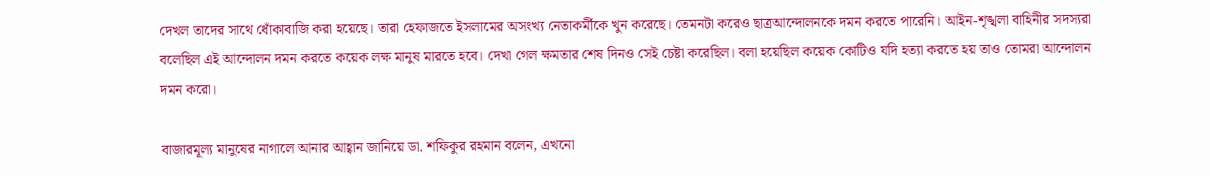দেখল তাদের সাথে ধোঁকাবাজি করা হয়েছে। তারা হেফাজতে ইসলামের অসংখ্য নেতাকর্মীকে খুন করেছে। তেমনটা করেও ছাত্রআন্দোলনকে দমন করতে পারেনি। আইন-শৃঙ্খলা বাহিনীর সদস্যরা বলেছিল এই আন্দোলন দমন করতে কয়েক লক্ষ মানুষ মারতে হবে। দেখা গেল ক্ষমতার শেষ দিনও সেই চেষ্টা করেছিল। বলা হয়েছিল কয়েক কোটিও যদি হত্যা করতে হয় তাও তোমরা আন্দোলন দমন করো।

বাজারমূল্য মানুষের নাগালে আনার আহ্বান জানিয়ে ডা. শফিকুর রহমান বলেন, এখনো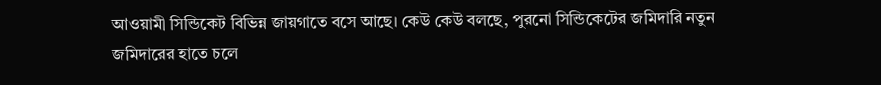আওয়ামী সিন্ডিকেট বিভিন্ন জায়গাতে বসে আছে। কেউ কেউ বলছে, পুরনো সিন্ডিকেটের জমিদারি নতুন জমিদারের হাতে চলে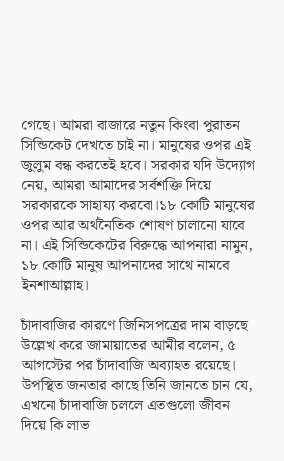গেছে। আমরা বাজারে নতুন কিংবা পুরাতন সিন্ডিকেট দেখতে চাই না। মানুষের ওপর এই জুলুম বন্ধ করতেই হবে। সরকার যদি উদ্যোগ নেয়, আমরা আমাদের সর্বশক্তি দিয়ে সরকারকে সাহায্য করবো।১৮ কোটি মানুষের ওপর আর অর্থনৈতিক শোষণ চালানো যাবে না। এই সিন্ডিকেটের বিরুদ্ধে আপনারা নামুন, ১৮ কোটি মানুষ আপনাদের সাথে নামবে ইনশাআল্লাহ।

চাঁদাবাজির কারণে জিনিসপত্রের দাম বাড়ছে উল্লেখ করে জামায়াতের আমীর বলেন, ৫ আগস্টের পর চাঁদাবাজি অব্যাহত রয়েছে। উপস্থিত জনতার কাছে তিনি জানতে চান যে, এখনো চাঁদাবাজি চললে এতগুলো জীবন দিয়ে কি লাভ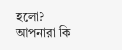হলো? আপনারা কি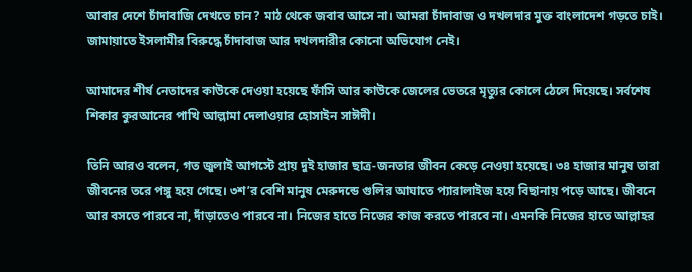আবার দেশে চাঁদাবাজি দেখতে চান? মাঠ থেকে জবাব আসে না। আমরা চাঁদাবাজ ও দখলদার মুক্ত বাংলাদেশ গড়তে চাই। জামায়াতে ইসলামীর বিরুদ্ধে চাঁদাবাজ আর দখলদারীর কোনো অভিযোগ নেই।

আমাদের শীর্ষ নেতাদের কাউকে দেওয়া হয়েছে ফাঁসি আর কাউকে জেলের ভেতরে মৃত্যুর কোলে ঠেলে দিয়েছে। সর্বশেষ শিকার কুরআনের পাখি আল্লামা দেলাওয়ার হোসাইন সাঈদী।

তিনি আরও বলেন, গত জুলাই আগস্টে প্রায় দুই হাজার ছাত্র-জনতার জীবন কেড়ে নেওয়া হয়েছে। ৩৪ হাজার মানুষ তারা জীবনের তরে পঙ্গু হয়ে গেছে। ৩শ’র বেশি মানুষ মেরুদন্ডে গুলির আঘাতে প্যারালাইজ হয়ে বিছানায় পড়ে আছে। জীবনে আর বসতে পারবে না, দাঁড়াতেও পারবে না। নিজের হাতে নিজের কাজ করতে পারবে না। এমনকি নিজের হাতে আল্লাহর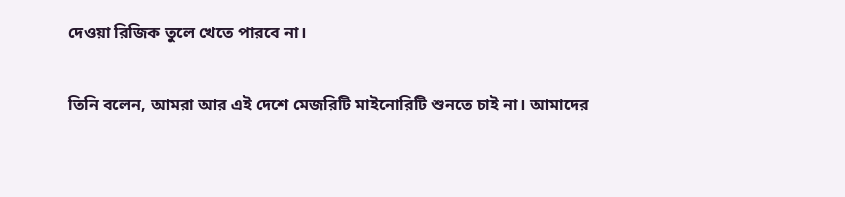দেওয়া রিজিক তুলে খেতে পারবে না।

তিনি বলেন, আমরা আর এই দেশে মেজরিটি মাইনোরিটি শুনতে চাই না। আমাদের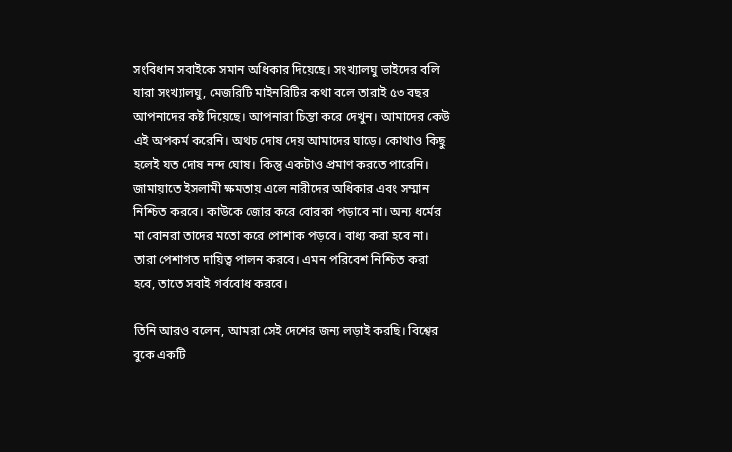সংবিধান সবাইকে সমান অধিকার দিয়েছে। সংখ্যালঘু ভাইদের বলি যারা সংখ্যালঘু, মেজরিটি মাইনরিটির কথা বলে তারাই ৫৩ বছর আপনাদের কষ্ট দিয়েছে। আপনারা চিন্তা করে দেখুন। আমাদের কেউ এই অপকর্ম করেনি। অথচ দোষ দেয় আমাদের ঘাড়ে। কোথাও কিছু হলেই যত দোষ নন্দ ঘোষ। কিন্তু একটাও প্রমাণ করতে পারেনি। জামায়াতে ইসলামী ক্ষমতায় এলে নারীদের অধিকার এবং সম্মান নিশ্চিত করবে। কাউকে জোর করে বোরকা পড়াবে না। অন্য ধর্মের মা বোনরা তাদের মতো করে পোশাক পড়বে। বাধ্য করা হবে না। তারা পেশাগত দায়িত্ব পালন করবে। এমন পরিবেশ নিশ্চিত করা হবে, তাতে সবাই গর্ববোধ করবে।

তিনি আরও বলেন, আমরা সেই দেশের জন্য লড়াই করছি। বিশ্বের বুকে একটি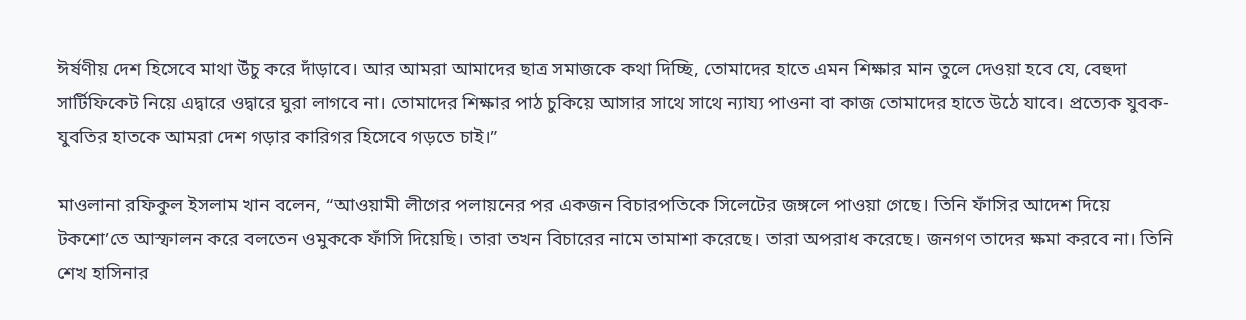ঈর্ষণীয় দেশ হিসেবে মাথা উঁচু করে দাঁড়াবে। আর আমরা আমাদের ছাত্র সমাজকে কথা দিচ্ছি, তোমাদের হাতে এমন শিক্ষার মান তুলে দেওয়া হবে যে, বেহুদা সার্টিফিকেট নিয়ে এদ্বারে ওদ্বারে ঘুরা লাগবে না। তোমাদের শিক্ষার পাঠ চুকিয়ে আসার সাথে সাথে ন্যায্য পাওনা বা কাজ তোমাদের হাতে উঠে যাবে। প্রত্যেক যুবক-যুবতির হাতকে আমরা দেশ গড়ার কারিগর হিসেবে গড়তে চাই।”

মাওলানা রফিকুল ইসলাম খান বলেন, “আওয়ামী লীগের পলায়নের পর একজন বিচারপতিকে সিলেটের জঙ্গলে পাওয়া গেছে। তিনি ফাঁসির আদেশ দিয়ে টকশো’তে আস্ফালন করে বলতেন ওমুককে ফাঁসি দিয়েছি। তারা তখন বিচারের নামে তামাশা করেছে। তারা অপরাধ করেছে। জনগণ তাদের ক্ষমা করবে না। তিনি শেখ হাসিনার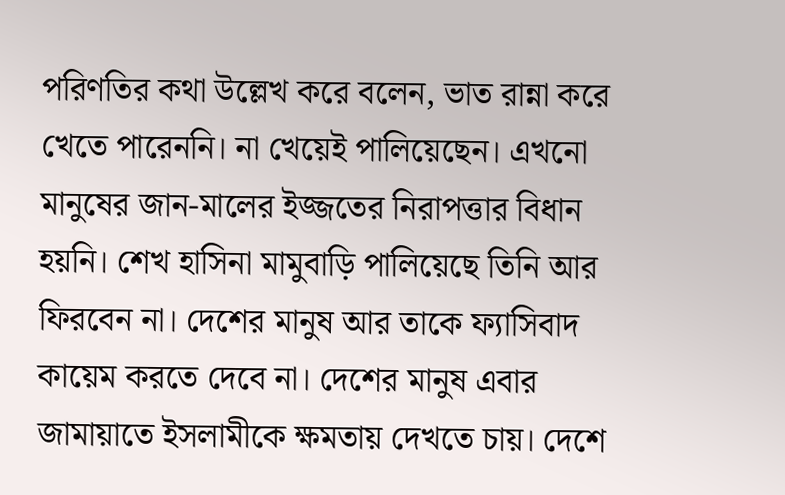পরিণতির কথা উল্লেখ করে বলেন, ভাত রান্না করে খেতে পারেননি। না খেয়েই পালিয়েছেন। এখনো মানুষের জান-মালের ইজ্জতের নিরাপত্তার বিধান হয়নি। শেখ হাসিনা মামুবাড়ি পালিয়েছে তিনি আর ফিরবেন না। দেশের মানুষ আর তাকে ফ্যাসিবাদ কায়েম করতে দেবে না। দেশের মানুষ এবার জামায়াতে ইসলামীকে ক্ষমতায় দেখতে চায়। দেশে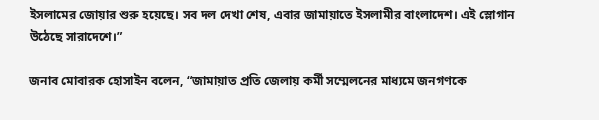ইসলামের জোয়ার শুরু হয়েছে। সব দল দেখা শেষ, এবার জামায়াতে ইসলামীর বাংলাদেশ। এই স্লোগান উঠেছে সারাদেশে।”

জনাব মোবারক হোসাইন বলেন, “জামায়াত প্রতি জেলায় কর্মী সম্মেলনের মাধ্যমে জনগণকে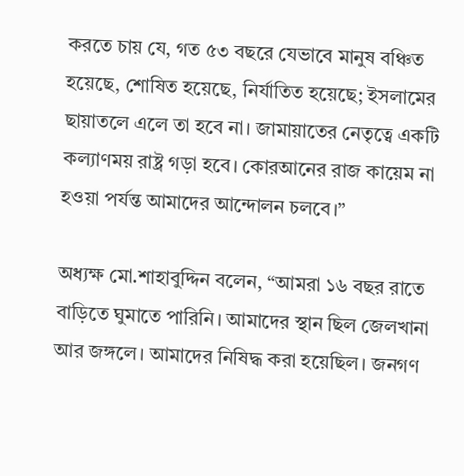করতে চায় যে, গত ৫৩ বছরে যেভাবে মানুষ বঞ্চিত হয়েছে, শোষিত হয়েছে, নির্যাতিত হয়েছে; ইসলামের ছায়াতলে এলে তা হবে না। জামায়াতের নেতৃত্বে একটি কল্যাণময় রাষ্ট্র গড়া হবে। কোরআনের রাজ কায়েম না হওয়া পর্যন্ত আমাদের আন্দোলন চলবে।”

অধ্যক্ষ মো.শাহাবুদ্দিন বলেন, “আমরা ১৬ বছর রাতে বাড়িতে ঘুমাতে পারিনি। আমাদের স্থান ছিল জেলখানা আর জঙ্গলে। আমাদের নিষিদ্ধ করা হয়েছিল। জনগণ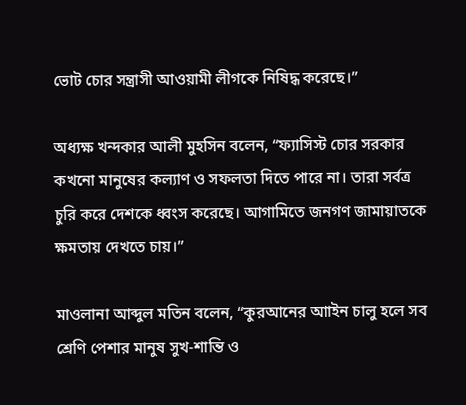ভোট চোর সন্ত্রাসী আওয়ামী লীগকে নিষিদ্ধ করেছে।”

অধ্যক্ষ খন্দকার আলী মুহসিন বলেন, “ফ্যাসিস্ট চোর সরকার কখনো মানুষের কল্যাণ ও সফলতা দিতে পারে না। তারা সর্বত্র চুরি করে দেশকে ধ্বংস করেছে। আগামিতে জনগণ জামায়াতকে ক্ষমতায় দেখতে চায়।”

মাওলানা আব্দুল মতিন বলেন, “কুরআনের আাইন চালু হলে সব শ্রেণি পেশার মানুষ সুখ-শান্তি ও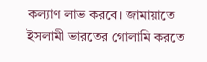কল্যাণ লাভ করবে। জামায়াতে ইসলামী ভারতের গোলামি করতে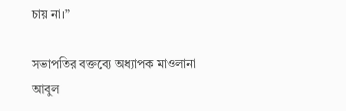চায় না।”

সভাপতির বক্তব্যে অধ্যাপক মাওলানা আবুল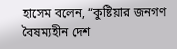হাসেম বলেন, “কুষ্টিয়ার জনগণ বৈষম্যহীন দেশ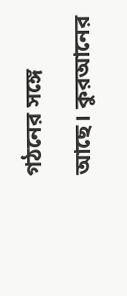গঠনের সঙ্গে আছে। কুরআনের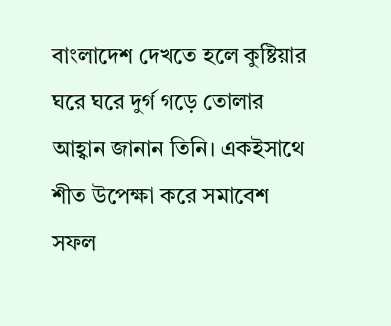বাংলাদেশ দেখতে হলে কুষ্টিয়ার ঘরে ঘরে দুর্গ গড়ে তোলার আহ্বান জানান তিনি। একইসাথে শীত উপেক্ষা করে সমাবেশ সফল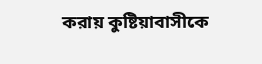করায় কুষ্টিয়াবাসীকে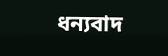ধন্যবাদ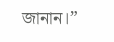জানান।”